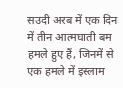सउदी अरब में एक दिन में तीन आत्मघाती बम हमले हुए हैं, जिनमें से एक हमले में इस्लाम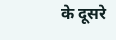के दूसरे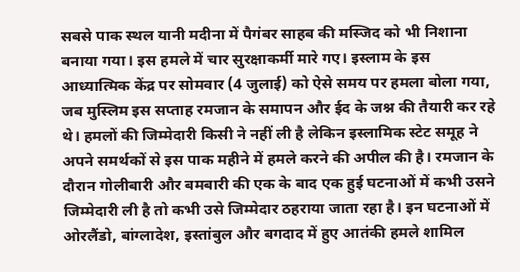सबसे पाक स्थल यानी मदीना में पैगंबर साहब की मस्जिद को भी निशाना बनाया गया। इस हमले में चार सुरक्षाकर्मी मारे गए। इस्लाम के इस आध्यात्मिक केंद्र पर सोमवार (4 जुलाई) को ऐसे समय पर हमला बोला गया, जब मुस्लिम इस सप्ताह रमजान के समापन और ईद के जश्न की तैयारी कर रहे थे। हमलों की जिम्मेदारी किसी ने नहीं ली है लेकिन इस्लामिक स्टेट समूह ने अपने समर्थकों से इस पाक महीने में हमले करने की अपील की है। रमजान के दौरान गोलीबारी और बमबारी की एक के बाद एक हुई घटनाओं में कभी उसने जिम्मेदारी ली है तो कभी उसे जिम्मेदार ठहराया जाता रहा है। इन घटनाओं में ओरलैंडो, बांग्लादेश, इस्तांबुल और बगदाद में हुए आतंकी हमले शामिल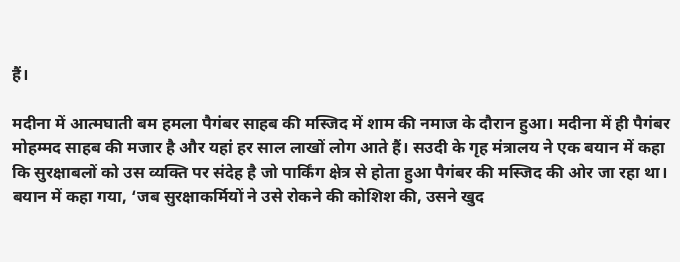हैं।

मदीना में आत्मघाती बम हमला पैगंबर साहब की मस्जिद में शाम की नमाज के दौरान हुआ। मदीना में ही पैगंबर मोहम्मद साहब की मजार है और यहां हर साल लाखों लोग आते हैं। सउदी के गृह मंत्रालय ने एक बयान में कहा कि सुरक्षाबलों को उस व्यक्ति पर संदेह है जो पार्किंग क्षेत्र से होता हुआ पैगंबर की मस्जिद की ओर जा रहा था। बयान में कहा गया, ‘जब सुरक्षाकर्मियों ने उसे रोकने की कोशिश की, उसने खुद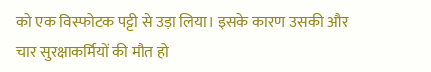को एक विस्फोटक पट्टी से उड़ा लिया। इसके कारण उसकी और चार सुरक्षाकर्मियों की मौत हो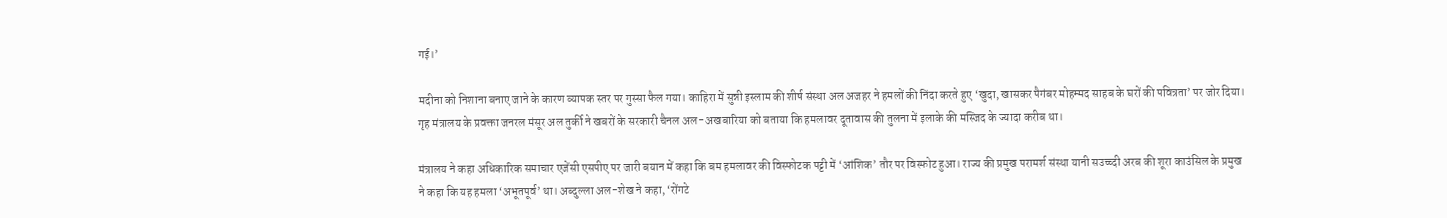गई।’

मदीना को निशाना बनाए जाने के कारण व्यापक स्तर पर गुस्सा फैल गया। काहिरा में सुन्नी इस्लाम की शीर्ष संस्था अल अजहर ने हमलों की निंदा करते हुए ‘खुदा, खासकर पैगंबर मोहम्मद साहब के घरों की पवित्रता’ पर जोर दिया। गृह मंत्रालय के प्रवक्ता जनरल मंसूर अल तुर्की ने खबरों के सरकारी चैनल अल-अखबारिया को बताया कि हमलावर दूतावास की तुलना में इलाके की मस्जिद के ज्यादा करीब था।

मंत्रालय ने कहा अधिकारिक समाचार एजेंसी एसपीए पर जारी बयान में कहा कि बम हमलावर की विस्फोटक पट्टी में ‘आंशिक’ तौर पर विस्फोट हुआ। राज्य की प्रमुख परामर्श संस्था यानी सउच्च्दी अरब की शूरा काउंसिल के प्रमुख ने कहा कि यह हमला ‘अभूतपूर्व’ था। अब्दुल्ला अल-शेख ने कहा, ‘रोंगटे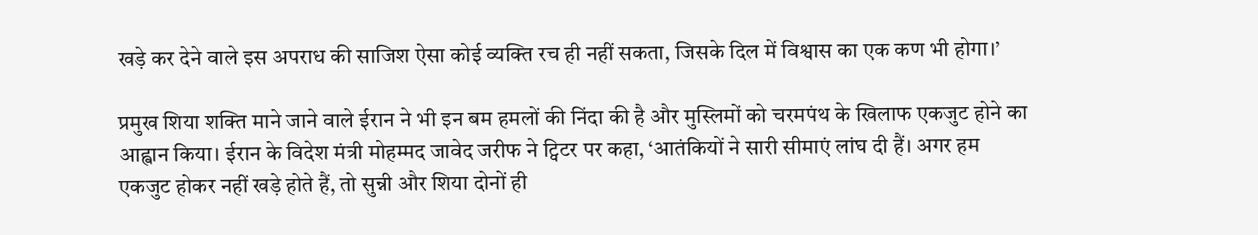खड़े कर देने वाले इस अपराध की साजिश ऐसा कोई व्यक्ति रच ही नहीं सकता, जिसके दिल में विश्वास का एक कण भी होगा।’

प्रमुख शिया शक्ति माने जाने वाले ईरान ने भी इन बम हमलों की निंदा की है और मुस्लिमों को चरमपंथ के खिलाफ एकजुट होने का आह्वान किया। ईरान के विदेश मंत्री मोहम्मद जावेद जरीफ ने ट्विटर पर कहा, ‘आतंकियों ने सारी सीमाएं लांघ दी हैं। अगर हम एकजुट होकर नहीं खड़े होते हैं, तो सुन्नी और शिया दोनों ही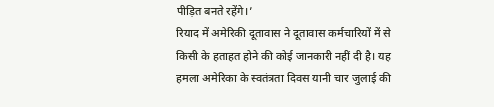पीड़ित बनते रहेंगे।’
रियाद में अमेरिकी दूतावास ने दूतावास कर्मचारियों में से किसी के हताहत होने की कोई जानकारी नहीं दी है। यह हमला अमेरिका के स्वतंत्रता दिवस यानी चार जुलाई की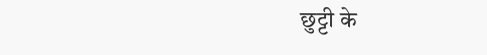छुट्टी के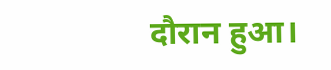दौरान हुआ।